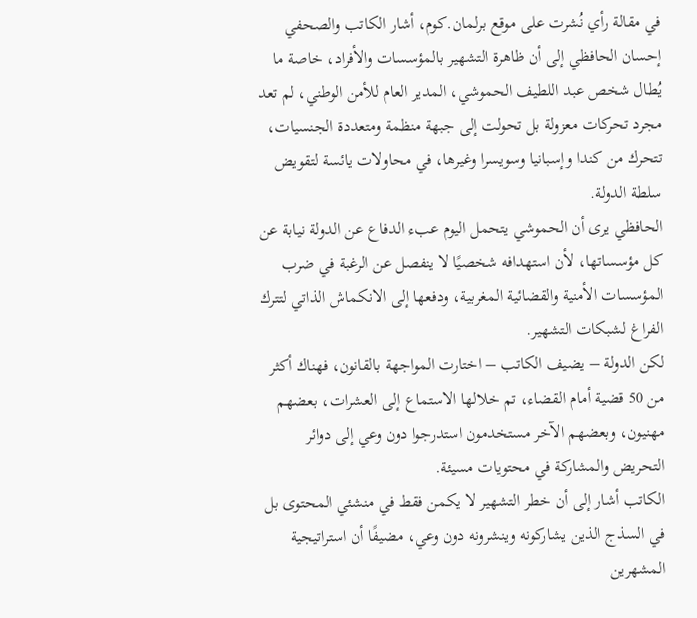في مقالة رأي نُشرت على موقع برلمان.كوم، أشار الكاتب والصحفي إحسان الحافظي إلى أن ظاهرة التشهير بالمؤسسات والأفراد، خاصة ما يُطال شخص عبد اللطيف الحموشي، المدير العام للأمن الوطني، لم تعد مجرد تحركات معزولة بل تحولت إلى جبهة منظمة ومتعددة الجنسيات، تتحرك من كندا وإسبانيا وسويسرا وغيرها، في محاولات يائسة لتقويض سلطة الدولة.
الحافظي يرى أن الحموشي يتحمل اليوم عبء الدفاع عن الدولة نيابة عن كل مؤسساتها، لأن استهدافه شخصيًا لا ينفصل عن الرغبة في ضرب المؤسسات الأمنية والقضائية المغربية، ودفعها إلى الانكماش الذاتي لتترك الفراغ لشبكات التشهير.
لكن الدولة – يضيف الكاتب – اختارت المواجهة بالقانون، فهناك أكثر من 50 قضية أمام القضاء، تم خلالها الاستماع إلى العشرات، بعضهم مهنيون، وبعضهم الآخر مستخدمون استدرجوا دون وعي إلى دوائر التحريض والمشاركة في محتويات مسيئة.
الكاتب أشار إلى أن خطر التشهير لا يكمن فقط في منشئي المحتوى بل في السذج الذين يشاركونه وينشرونه دون وعي، مضيفًا أن استراتيجية المشهرين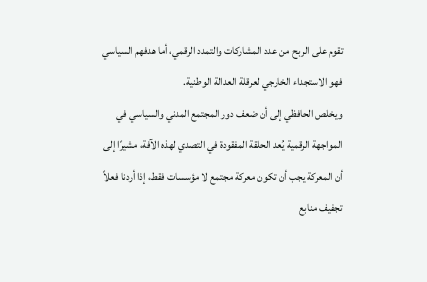تقوم على الربح من عدد المشاركات والتمدد الرقمي، أما هدفهم السياسي فهو الاستجداء الخارجي لعرقلة العدالة الوطنية.
ويخلص الحافظي إلى أن ضعف دور المجتمع المدني والسياسي في المواجهة الرقمية يُعد الحلقة المفقودة في التصدي لهذه الآفة، مشيرًا إلى أن المعركة يجب أن تكون معركة مجتمع لا مؤسسات فقط، إذا أردنا فعلاً تجفيف منابع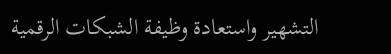التشهير واستعادة وظيفة الشبكات الرقمية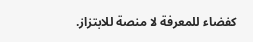كفضاء للمعرفة لا منصة للابتزاز.